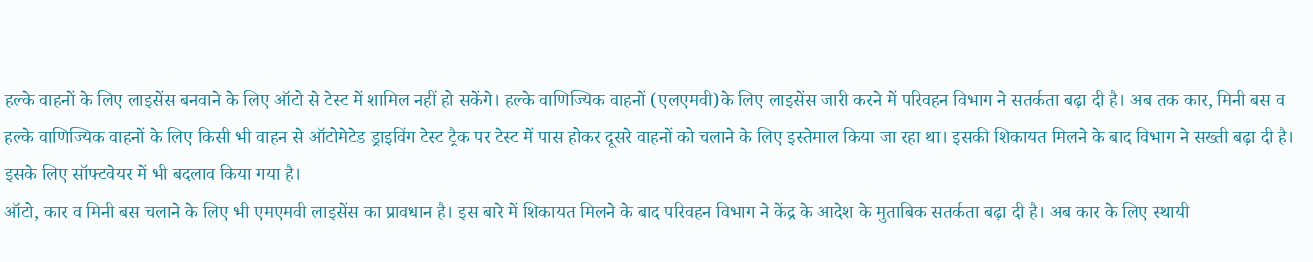हल्के वाहनों के लिए लाइसेंस बनवाने के लिए ऑटो से टेस्ट में शामिल नहीं हो सकेंगे। हल्के वाणिज्यिक वाहनों (एलएमवी)के लिए लाइसेंस जारी करने में परिवहन विभाग ने सतर्कता बढ़ा दी है। अब तक कार, मिनी बस व हल्के वाणिज्यिक वाहनों के लिए किसी भी वाहन से ऑटोमेटेड ड्राइविंग टेस्ट ट्रैक पर टेस्ट में पास होकर दूसरे वाहनों को चलाने के लिए इस्तेमाल किया जा रहा था। इसकी शिकायत मिलने के बाद विभाग ने सख्ती बढ़ा दी है। इसके लिए सॉफ्टवेयर में भी बदलाव किया गया है।
ऑटो, कार व मिनी बस चलाने के लिए भी एमएमवी लाइसेंस का प्रावधान है। इस बारे में शिकायत मिलने के बाद परिवहन विभाग ने केंद्र के आदेश के मुताबिक सतर्कता बढ़ा दी है। अब कार के लिए स्थायी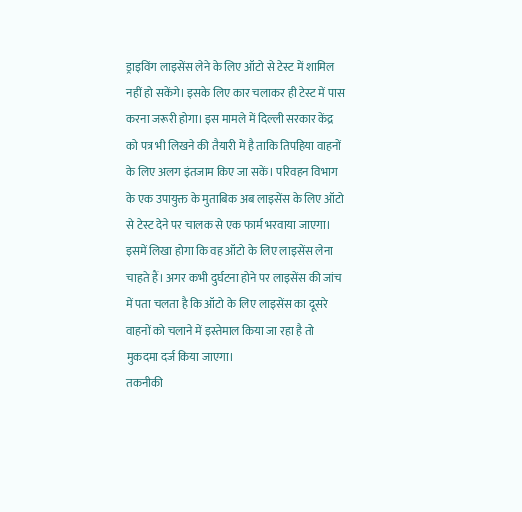ड्राइविंग लाइसेंस लेने के लिए ऑटो से टेस्ट में शामिल नहीं हो सकेंगे। इसके लिए कार चलाकर ही टेस्ट में पास करना जरूरी होगा। इस मामले में दिल्ली सरकार केंद्र को पत्र भी लिखने की तैयारी में है ताकि तिपहिया वाहनों के लिए अलग इंतजाम किए जा सकें। परिवहन विभाग के एक उपायुक्त के मुताबिक अब लाइसेंस के लिए ऑटो से टेस्ट देने पर चालक से एक फार्म भरवाया जाएगा। इसमें लिखा होगा कि वह ऑटो के लिए लाइसेंस लेना चाहते हैं। अगर कभी दुर्घटना होने पर लाइसेंस की जांच में पता चलता है कि ऑटो के लिए लाइसेंस का दूसरे वाहनों को चलाने में इस्तेमाल किया जा रहा है तो मुकदमा दर्ज किया जाएगा।
तकनीकी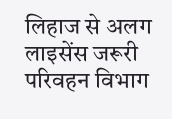लिहाज से अलग लाइसेंस जरूरी
परिवहन विभाग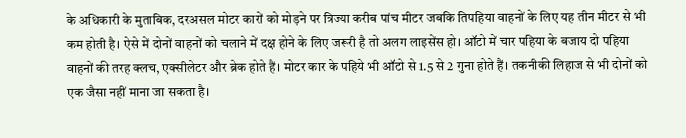के अधिकारी के मुताबिक, दरअसल मोटर कारों को मोड़ने पर त्रिज्या करीब पांच मीटर जबकि तिपहिया वाहनों के लिए यह तीन मीटर से भी कम होती है। ऐसे में दोनों वाहनों को चलाने में दक्ष होने के लिए जरूरी है तो अलग लाइसेंस हो। ऑटो में चार पहिया के बजाय दो पहिया वाहनों की तरह क्लच, एक्सीलेटर और ब्रेक होते हैं। मोटर कार के पहिये भी ऑटो से 1.5 से 2 गुना होते हैं। तकनीकी लिहाज से भी दोनों को एक जैसा नहीं माना जा सकता है।